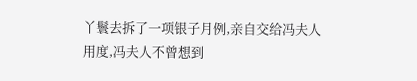丫鬟去拆了一项银子月例,亲自交给冯夫人用度,冯夫人不曾想到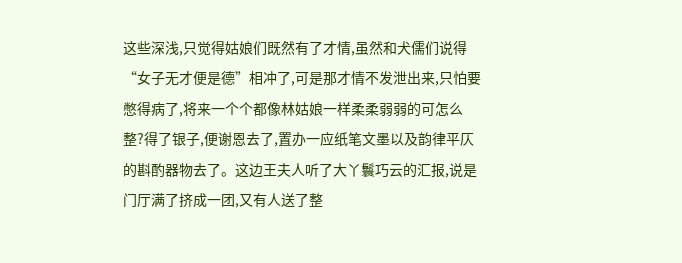这些深浅,只觉得姑娘们既然有了才情,虽然和犬儒们说得“女子无才便是德”相冲了,可是那才情不发泄出来,只怕要憋得病了,将来一个个都像林姑娘一样柔柔弱弱的可怎么整?得了银子,便谢恩去了,置办一应纸笔文墨以及韵律平仄的斟酌器物去了。这边王夫人听了大丫鬟巧云的汇报,说是门厅满了挤成一团,又有人送了整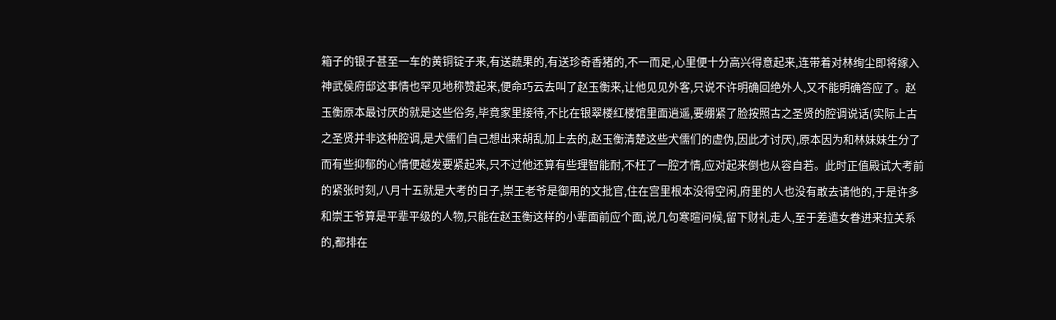箱子的银子甚至一车的黄铜锭子来,有送蔬果的,有送珍奇香猪的,不一而足,心里便十分高兴得意起来,连带着对林绚尘即将嫁入神武侯府邸这事情也罕见地称赞起来,便命巧云去叫了赵玉衡来,让他见见外客,只说不许明确回绝外人,又不能明确答应了。赵玉衡原本最讨厌的就是这些俗务,毕竟家里接待,不比在银翠楼红楼馆里面逍遥,要绷紧了脸按照古之圣贤的腔调说话(实际上古之圣贤并非这种腔调,是犬儒们自己想出来胡乱加上去的,赵玉衡清楚这些犬儒们的虚伪,因此才讨厌),原本因为和林妹妹生分了而有些抑郁的心情便越发要紧起来,只不过他还算有些理智能耐,不枉了一腔才情,应对起来倒也从容自若。此时正值殿试大考前的紧张时刻,八月十五就是大考的日子,崇王老爷是御用的文批官,住在宫里根本没得空闲,府里的人也没有敢去请他的,于是许多和崇王爷算是平辈平级的人物,只能在赵玉衡这样的小辈面前应个面,说几句寒暄问候,留下财礼走人,至于差遣女眷进来拉关系的,都排在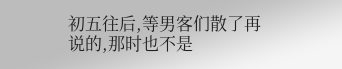初五往后,等男客们散了再说的,那时也不是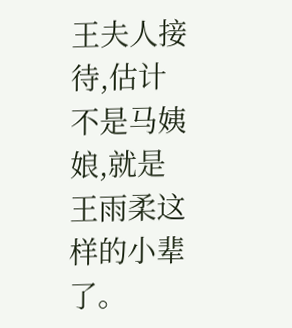王夫人接待,估计不是马姨娘,就是王雨柔这样的小辈了。